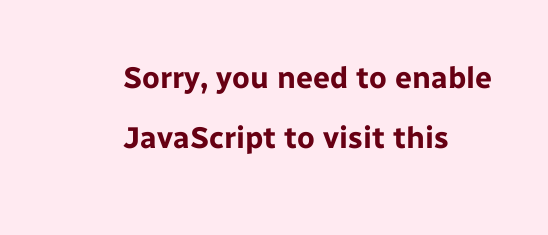Sorry, you need to enable JavaScript to visit this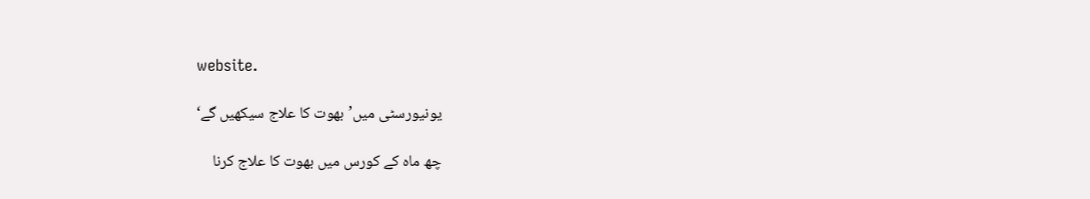website.

یونیورسٹی میں’بھوت کا علاج سیکھیں گے‘

چھ ماہ کے کورس میں بھوت کا علاج کرنا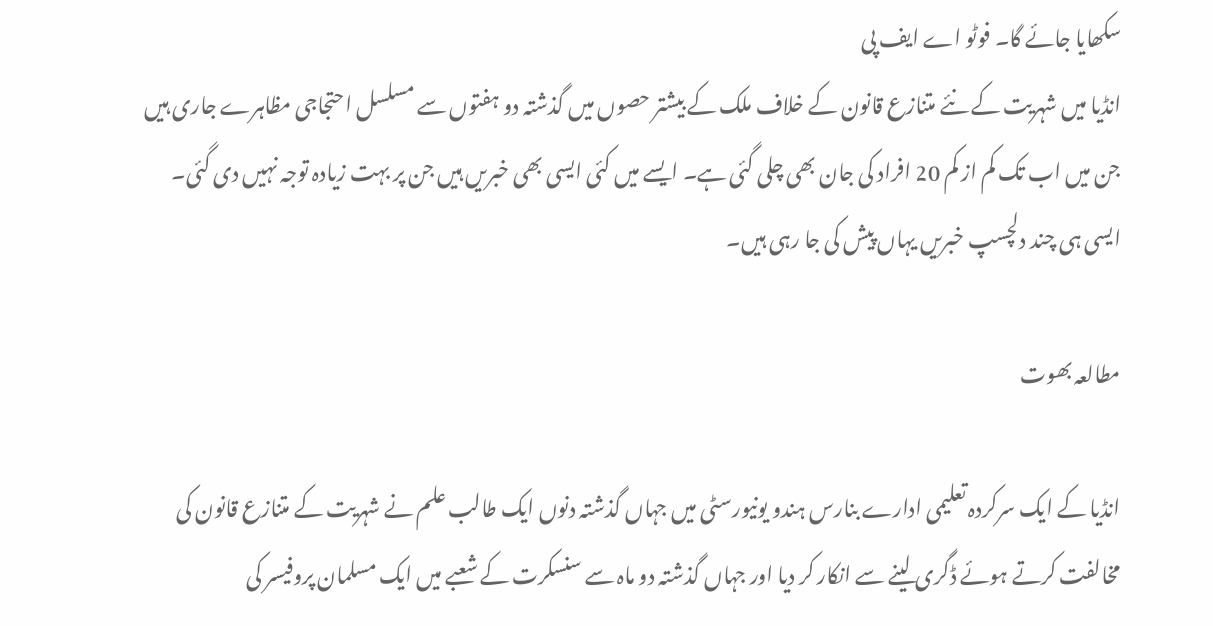سکھایا جائے گا۔ فوٹو اے ایف پی
انڈیا میں شہریت کے نئے متنازع قانون کے خلاف ملک کے بیشتر حصوں میں گذشتہ دو ہفتوں سے مسلسل احتجاجی مظاہرے جاری ہیں جن میں اب تک کم از کم 20 افراد کی جان بھی چلی گئی ہے۔ ایسے میں کئی ایسی بھی خبریں ہیں جن پر بہت زیادہ توجہ نہیں دی گئی۔ ایسی ہی چند دلچسپ خبریں یہاں پیش کی جا رہی ہیں۔

مطالعہ بھوت

انڈیا کے ایک سرکردہ تعلیمی ادارے بنارس ہندو یونیورسٹی میں جہاں گذشتہ دنوں ایک طالب علم نے شہریت کے متنازع قانون کی مخالفت کرتے ہوئے ڈگری لینے سے انکار کر دیا اور جہاں گذشتہ دو ماہ سے سنسکرت کے شعبے میں ایک مسلمان پروفیسر کی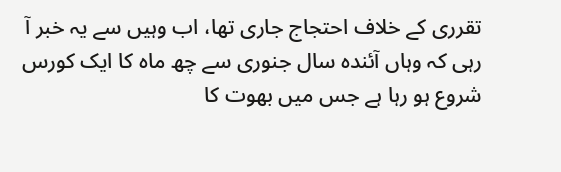تقرری کے خلاف احتجاج جاری تھا، اب وہیں سے یہ خبر آ رہی کہ وہاں آئندہ سال جنوری سے چھ ماہ کا ایک کورس شروع ہو رہا ہے جس میں بھوت کا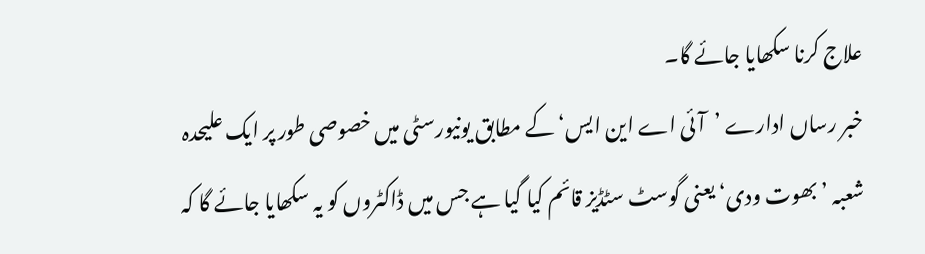علاج کرنا سکھایا جائے گا۔
خبر رساں ادارے ’آئی اے این ایس‘ کے مطابق یونیورسٹی میں خصوصی طور پر ایک علیحدہ شعبہ ’بھوت ودی‘ یعنی گوسٹ سٹڈیز قائم کیا گیا ہے جس میں ڈاکٹروں کو یہ سکھایا جائے گا کہ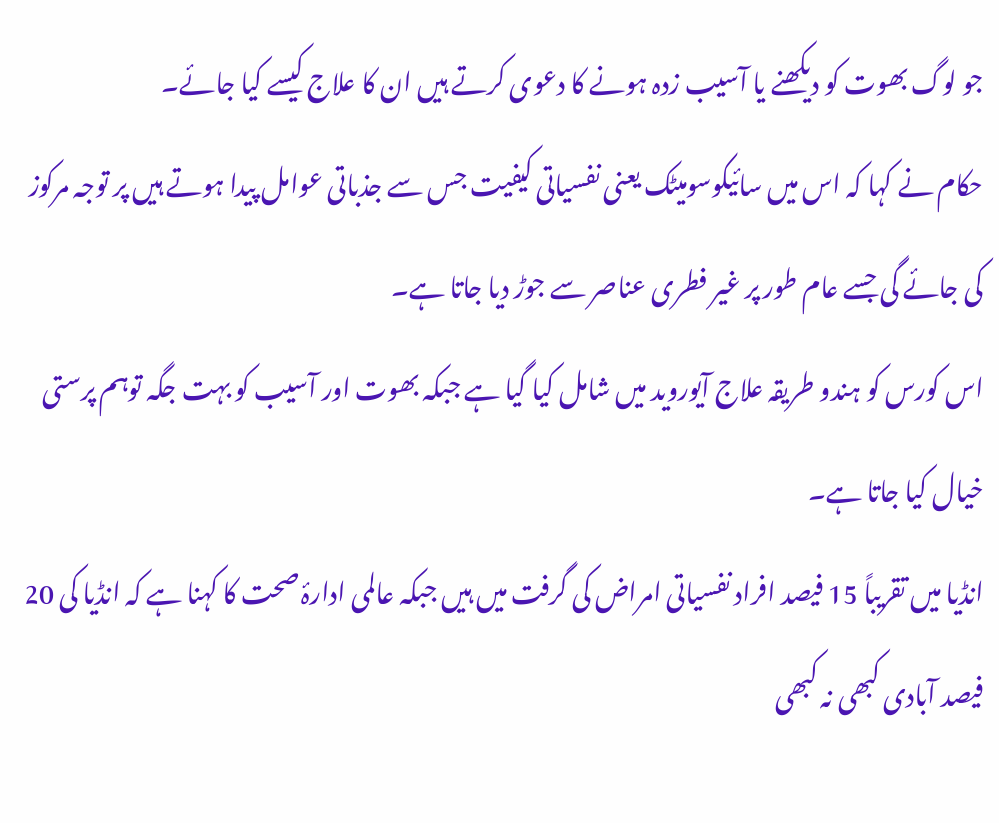جو لوگ بھوت کو دیکھنے یا آسیب زدہ ہونے کا دعوی کرتے ہیں ان کا علاج کیسے کیا جائے۔
حکام نے کہا کہ اس میں سائیکوسومیٹک یعنی نفسیاتی کیفیت جس سے جذباتی عوامل پیدا ہوتے ہیں پر توجہ مرکوز کی جائے گی جسے عام طور پر غیر فطری عناصر سے جوڑ دیا جاتا ہے۔
اس کورس کو ہندو طریقہ علاج آیوروید میں شامل کیا گیا ہے جبکہ بھوت اور آسیب کو بہت جگہ توہم پرستی خیال کیا جاتا ہے۔
انڈیا میں تقریباً 15 فیصد افراد نفسیاتی امراض کی گرفت میں ہیں جبکہ عالمی ادارۂ صحت کا کہنا ہے کہ انڈیا کی 20 فیصد آبادی کبھی نہ کبھی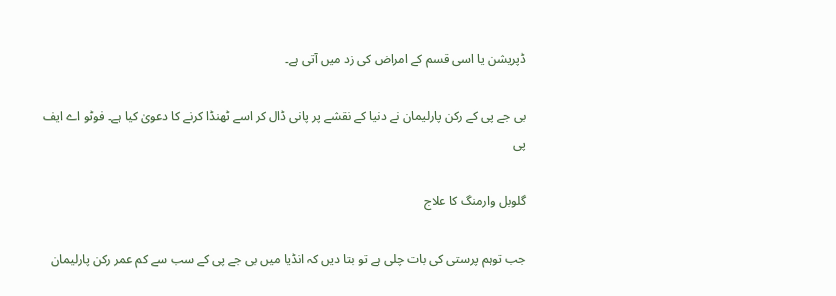ڈپریشن یا اسی قسم کے امراض کی زد میں آتی ہے۔

بی جے پی کے رکن پارلیمان نے دنیا کے نقشے پر پانی ڈال کر اسے ٹھنڈا کرنے کا دعویٰ کیا ہے۔ فوٹو اے ایف پی

گلوبل وارمنگ کا علاج

جب توہم پرستی کی بات چلی ہے تو بتا دیں کہ انڈیا میں بی جے پی کے سب سے کم عمر رکن پارلیمان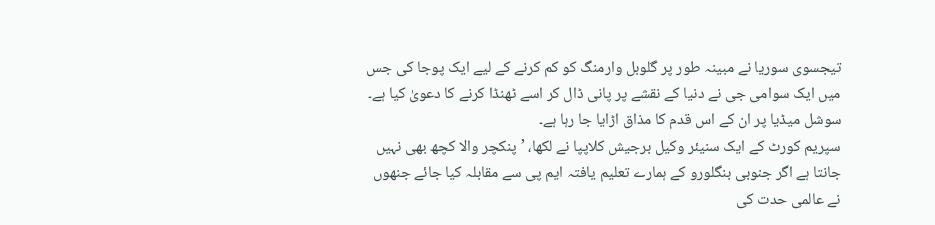تیجسوی سوریا نے مبینہ طور پر گلوبل وارمنگ کو کم کرنے کے لیے ایک پوجا کی جس میں ایک سوامی جی نے دنیا کے نقشے پر پانی ڈال کر اسے ٹھنڈا کرنے کا دعویٰ کیا ہے۔
سوشل میڈیا پر ان کے اس قدم کا مذاق اڑایا جا رہا ہے۔
سپریم کورٹ کے ایک سنیئر وکیل برجیش کلاپپا نے لکھا، ’پنکچر والا کچھ بھی نہیں جانتا ہے اگر جنوبی بنگلورو کے ہمارے تعلیم یافتہ ایم پی سے مقابلہ کیا جائے جنھوں نے عالمی حدت کی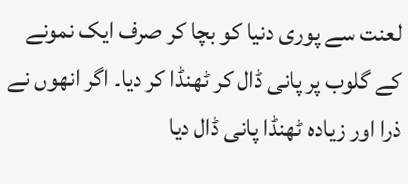لعنت سے پوری دنیا کو بچا کر صرف ایک نمونے کے گلوب پر پانی ڈال کر ٹھنڈا کر دیا۔ اگر انھوں نے ذرا اور زیادہ ٹھنڈا پانی ڈال دیا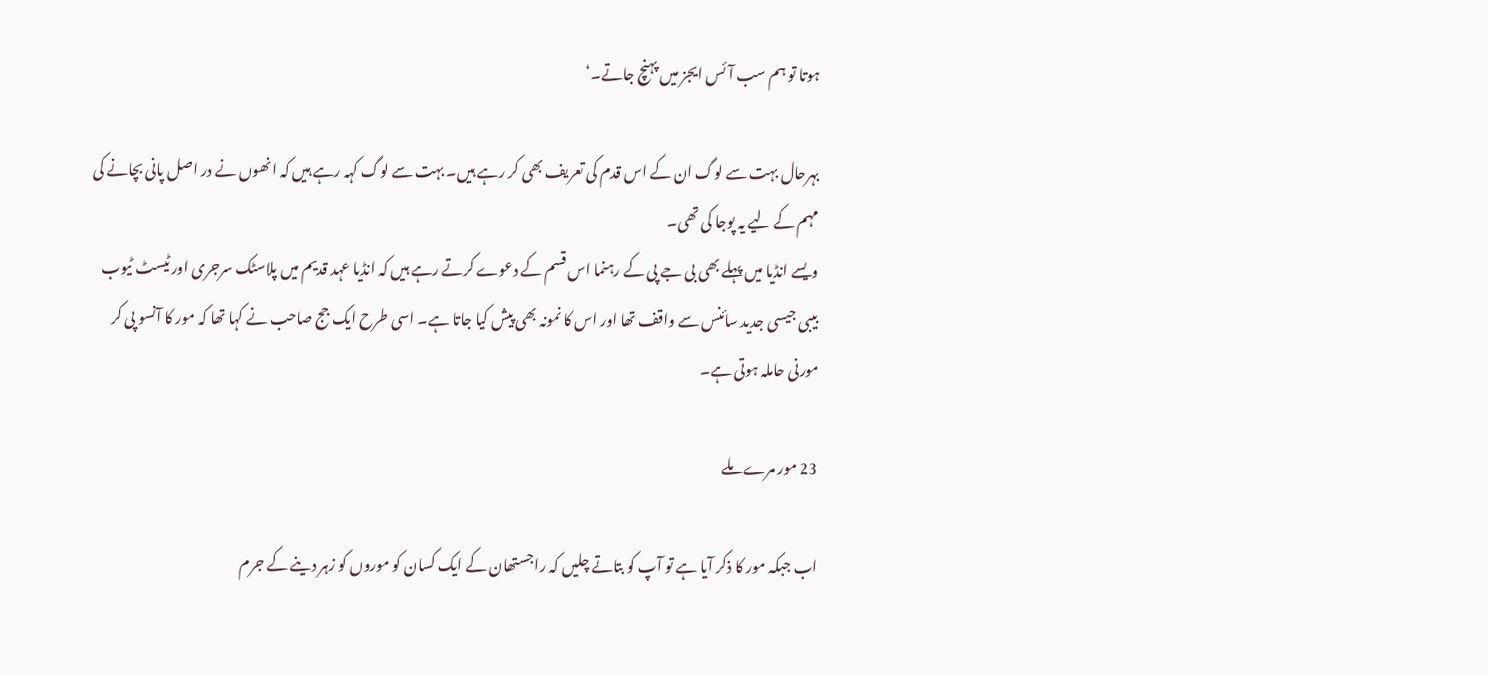ہوتا تو ہم سب آئس ایجز میں پہنچ جاتے۔‘

بہرحال بہت سے لوگ ان کے اس قدم کی تعریف بھی کر رہے ہیں۔ بہت سے لوگ کہہ رہے ہیں کہ انھوں نے در اصل پانی بچانے کی مہم کے لیے یہ پوجا کی تھی۔
ویسے انڈیا میں پہلے بھی بی جے پی کے رہنما اس قسم کے دعوے کرتے رہے ہیں کہ انڈیا عہد قدیم میں پلاسٹک سرجری اور ٹیسٹ ٹیوب بیبی جیسی جدید سائنس سے واقف تھا اور اس کا نمونہ بھی پیش کیا جاتا ہے۔ اسی طرح ایک جج صاحب نے کہا تھا کہ مور کا آنسو پی کر مورنی حاملہ ہوتی ہے۔

23 مور مرے ملے

اب جبکہ مور کا ذکر آیا ہے تو آپ کو بتاتے چلیں کہ راجستھان کے ایک کسان کو موروں کو زہر دینے کے جرم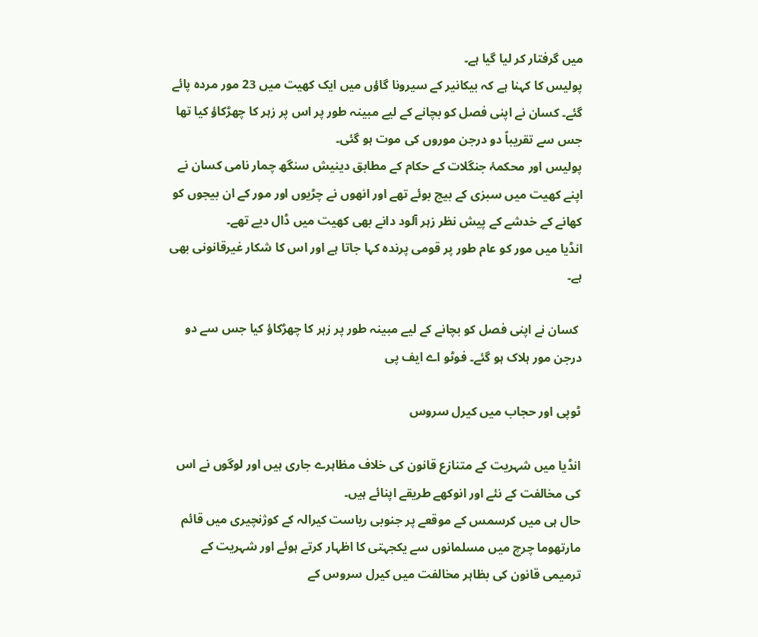میں گرفتار کر لیا گیا ہے۔
پولیس کا کہنا ہے کہ بیکانیر کے سیرونا گاؤں میں ایک کھیت میں 23 مور مردہ پائے گئے۔ کسان نے اپنی فصل کو بچانے کے لیے مبینہ طور پر اس پر زہر کا چھڑکاؤ کیا تھا جس سے تقریباً دو درجن موروں کی موت ہو گئی۔
پولیس اور محکمۂ جنگلات کے حکام کے مطابق دینیش سنگھ چمار نامی کسان نے اپنے کھیت میں سبزی کے بیج بوئے تھے اور انھوں نے چڑیوں اور مور کے ان بیجوں کو کھانے کے خدشے کے پیش نظر زہر آلود دانے بھی کھیت میں ڈال دیے تھے۔
انڈیا میں مور کو عام طور پر قومی پرندہ کہا جاتا ہے اور اس کا شکار غیرقانونی بھی ہے۔

 کسان نے اپنی فصل کو بچانے کے لیے مبینہ طور پر زہر کا چھڑکاؤ کیا جس سے دو درجن مور ہلاک ہو گئے۔ فوٹو اے ایف پی

ٹوپی اور حجاب میں کیرل سروس

انڈیا میں شہریت کے متنازع قانون کی خلاف مظاہرے جاری ہیں اور لوگوں نے اس کی مخالفت کے نئے اور انوکھے طریقے اپنائے ہیں۔
حال ہی میں کرسمس کے موقعے پر جنوبی ریاست کیرالہ کے کوژنچیری میں قائم مارتھوما چرچ میں مسلمانوں سے یکجہتی کا اظہار کرتے ہوئے اور شہریت کے ترمیمی قانون کی بظاہر مخالفت میں کیرل سروس کے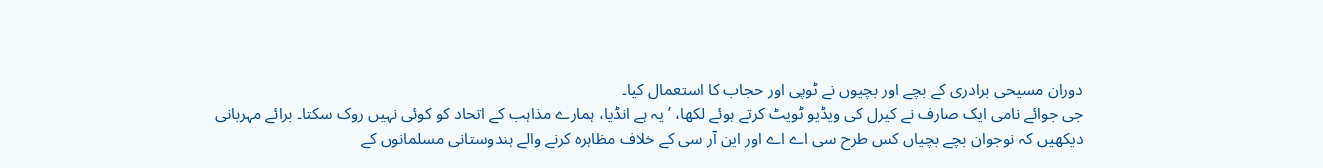دوران مسیحی برادری کے بچے اور بچیوں نے ٹوپی اور حجاب کا استعمال کیا۔
جی جوائے نامی ایک صارف نے کیرل کی ویڈیو ٹویٹ کرتے ہوئے لکھا، ’یہ ہے انڈیا، ہمارے مذاہب کے اتحاد کو کوئی نہیں روک سکتا۔ برائے مہربانی دیکھیں کہ نوجوان بچے بچیاں کس طرح سی اے اے اور این آر سی کے خلاف مظاہرہ کرنے والے ہندوستانی مسلمانوں کے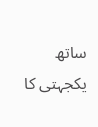ساتھ یکجہتی کا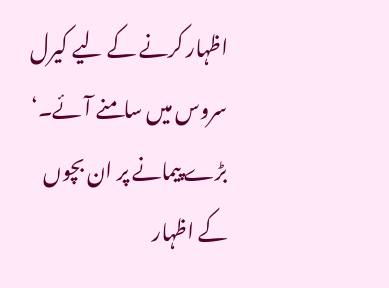اظہار کرنے کے لیے کیرل سروس میں سامنے آئے۔‘
بڑے پیمانے پر ان بچوں کے اظہار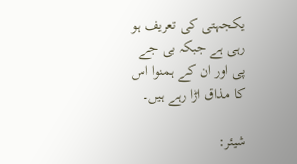یکجہتی کی تعریف ہو رہی ہے جبکہ بی جے پی اور ان کے ہمنوا اس کا مذاق اڑا رہے ہیں۔

شیئر: